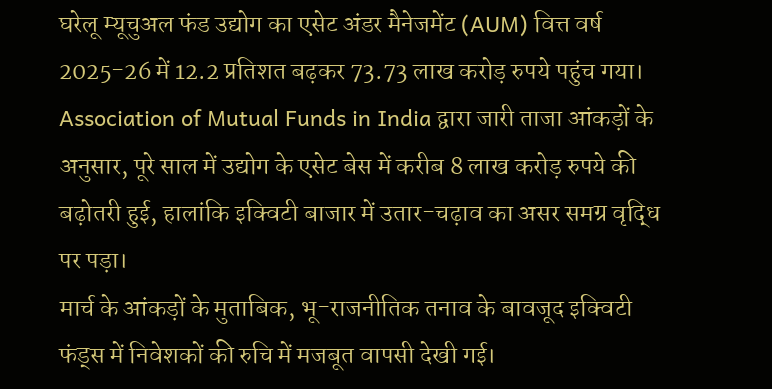घरेलू म्यूचुअल फंड उद्योग का एसेट अंडर मैनेजमेंट (AUM) वित्त वर्ष 2025-26 में 12.2 प्रतिशत बढ़कर 73.73 लाख करोड़ रुपये पहुंच गया। Association of Mutual Funds in India द्वारा जारी ताजा आंकड़ों के अनुसार, पूरे साल में उद्योग के एसेट बेस में करीब 8 लाख करोड़ रुपये की बढ़ोतरी हुई, हालांकि इक्विटी बाजार में उतार-चढ़ाव का असर समग्र वृद्धि पर पड़ा।
मार्च के आंकड़ों के मुताबिक, भू-राजनीतिक तनाव के बावजूद इक्विटी फंड्स में निवेशकों की रुचि में मजबूत वापसी देखी गई।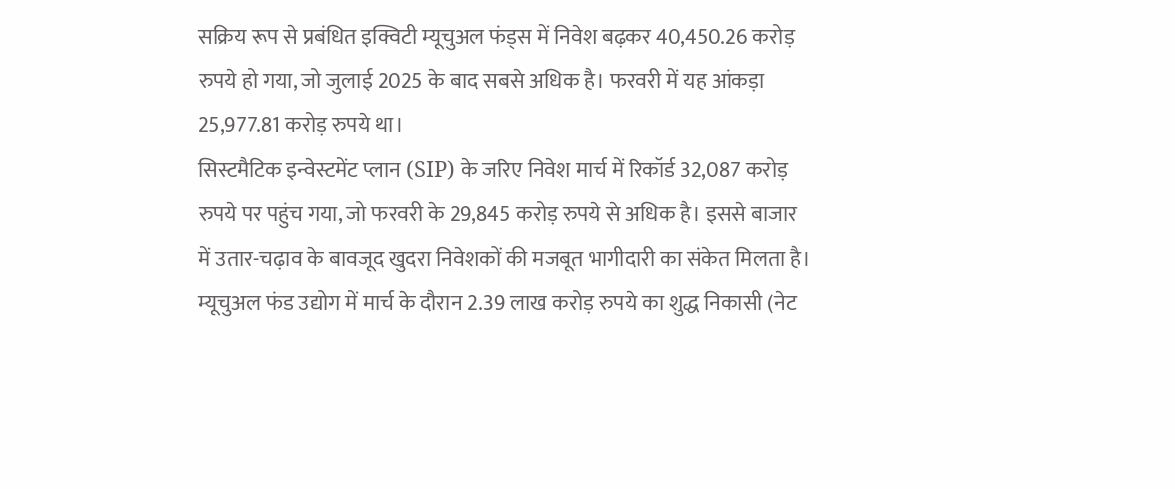सक्रिय रूप से प्रबंधित इक्विटी म्यूचुअल फंड्स में निवेश बढ़कर 40,450.26 करोड़ रुपये हो गया, जो जुलाई 2025 के बाद सबसे अधिक है। फरवरी में यह आंकड़ा 25,977.81 करोड़ रुपये था।
सिस्टमैटिक इन्वेस्टमेंट प्लान (SIP) के जरिए निवेश मार्च में रिकॉर्ड 32,087 करोड़ रुपये पर पहुंच गया, जो फरवरी के 29,845 करोड़ रुपये से अधिक है। इससे बाजार में उतार-चढ़ाव के बावजूद खुदरा निवेशकों की मजबूत भागीदारी का संकेत मिलता है।
म्यूचुअल फंड उद्योग में मार्च के दौरान 2.39 लाख करोड़ रुपये का शुद्ध निकासी (नेट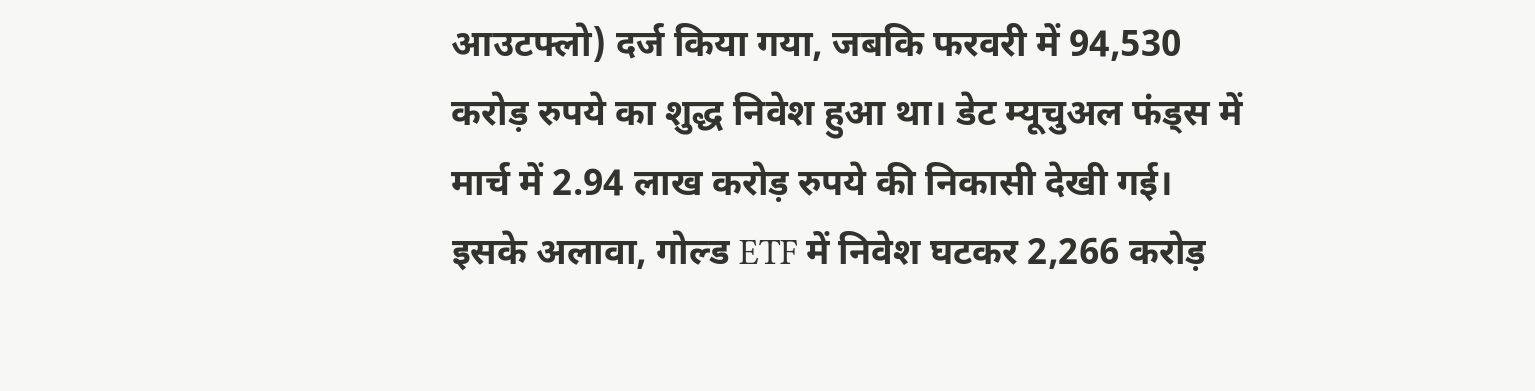आउटफ्लो) दर्ज किया गया, जबकि फरवरी में 94,530 करोड़ रुपये का शुद्ध निवेश हुआ था। डेट म्यूचुअल फंड्स में मार्च में 2.94 लाख करोड़ रुपये की निकासी देखी गई। इसके अलावा, गोल्ड ETF में निवेश घटकर 2,266 करोड़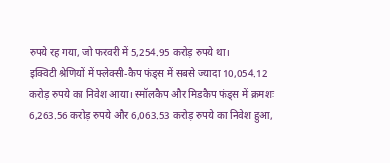रुपये रह गया, जो फरवरी में 5,254.95 करोड़ रुपये था।
इक्विटी श्रेणियों में फ्लेक्सी-कैप फंड्स में सबसे ज्यादा 10,054.12 करोड़ रुपये का निवेश आया। स्मॉलकैप और मिडकैप फंड्स में क्रमशः 6,263.56 करोड़ रुपये और 6,063.53 करोड़ रुपये का निवेश हुआ,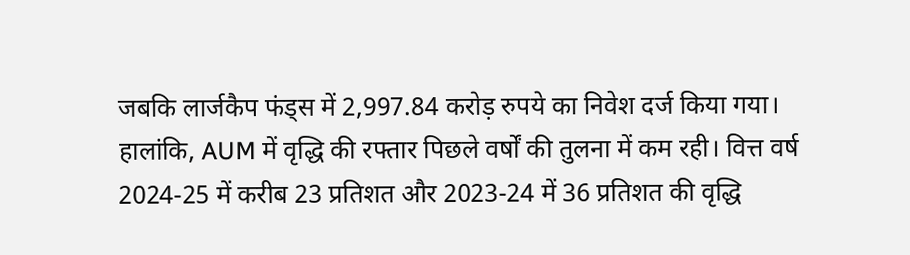जबकि लार्जकैप फंड्स में 2,997.84 करोड़ रुपये का निवेश दर्ज किया गया।
हालांकि, AUM में वृद्धि की रफ्तार पिछले वर्षों की तुलना में कम रही। वित्त वर्ष 2024-25 में करीब 23 प्रतिशत और 2023-24 में 36 प्रतिशत की वृद्धि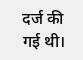दर्ज की गई थी।